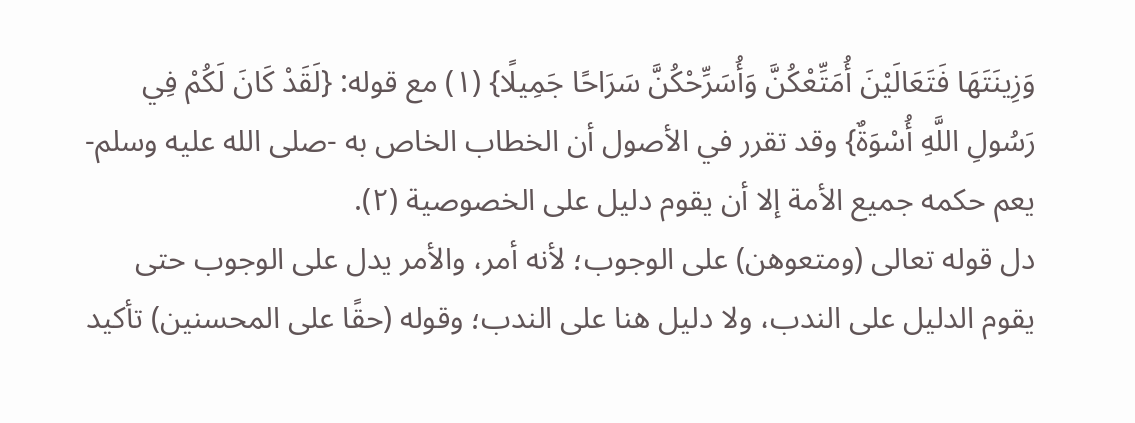وَزِينَتَهَا فَتَعَالَيْنَ أُمَتِّعْكُنَّ وَأُسَرِّحْكُنَّ سَرَاحًا جَمِيلًا} (١) مع قوله: {لَقَدْ كَانَ لَكُمْ فِي رَسُولِ اللَّهِ أُسْوَةٌ} وقد تقرر في الأصول أن الخطاب الخاص به -صلى الله عليه وسلم- يعم حكمه جميع الأمة إلا أن يقوم دليل على الخصوصية (٢).
دل قوله تعالى (ومتعوهن) على الوجوب؛ لأنه أمر، والأمر يدل على الوجوب حتى يقوم الدليل على الندب، ولا دليل هنا على الندب؛ وقوله (حقًا على المحسنين) تأكيد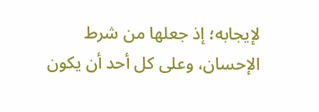لإيجابه؛ إذ جعلها من شرط الإحسان، وعلى كل أحد أن يكون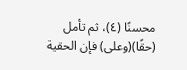محسنًا (٤)، ثم تأمل (حقًا)(وعلى) فإن الحقية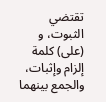تقتضي الثبوت، و (على) كلمة إلزام وإثبات، والجمع بينهما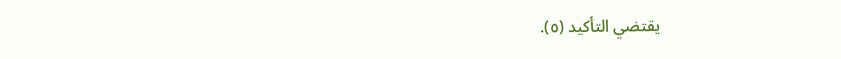يقتضي التأكيد (٥).